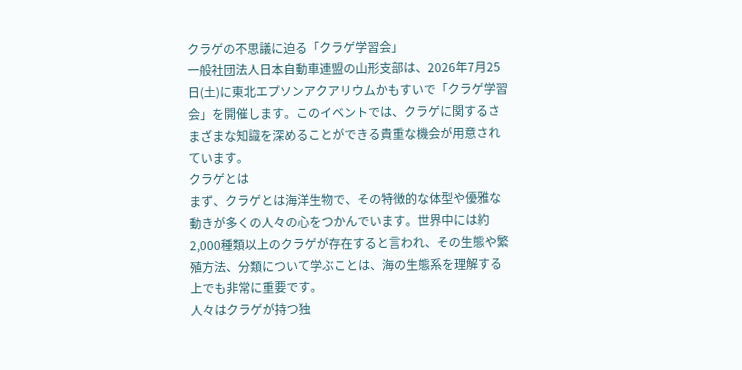クラゲの不思議に迫る「クラゲ学習会」
一般社団法人日本自動車連盟の山形支部は、2026年7月25日(土)に東北エプソンアクアリウムかもすいで「クラゲ学習会」を開催します。このイベントでは、クラゲに関するさまざまな知識を深めることができる貴重な機会が用意されています。
クラゲとは
まず、クラゲとは海洋生物で、その特徴的な体型や優雅な動きが多くの人々の心をつかんでいます。世界中には約2,000種類以上のクラゲが存在すると言われ、その生態や繁殖方法、分類について学ぶことは、海の生態系を理解する上でも非常に重要です。
人々はクラゲが持つ独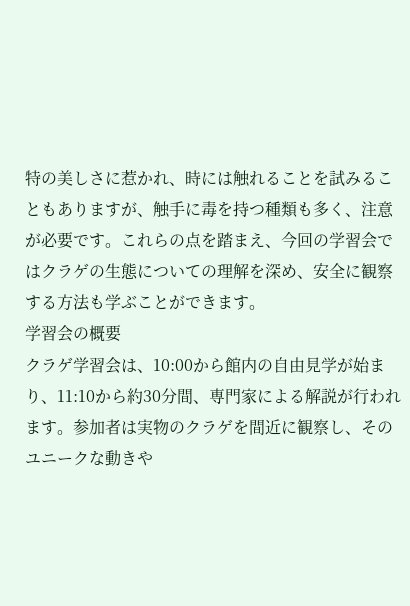特の美しさに惹かれ、時には触れることを試みることもありますが、触手に毒を持つ種類も多く、注意が必要です。これらの点を踏まえ、今回の学習会ではクラゲの生態についての理解を深め、安全に観察する方法も学ぶことができます。
学習会の概要
クラゲ学習会は、10:00から館内の自由見学が始まり、11:10から約30分間、専門家による解説が行われます。参加者は実物のクラゲを間近に観察し、そのユニークな動きや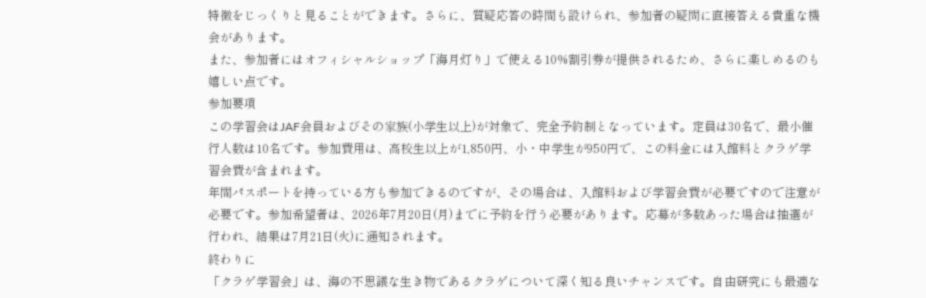特徴をじっくりと見ることができます。さらに、質疑応答の時間も設けられ、参加者の疑問に直接答える貴重な機会があります。
また、参加者にはオフィシャルショップ「海月灯り」で使える10%割引券が提供されるため、さらに楽しめるのも嬉しい点です。
参加要項
この学習会はJAF会員およびその家族(小学生以上)が対象で、完全予約制となっています。定員は30名で、最小催行人数は10名です。参加費用は、高校生以上が1,850円、小・中学生が950円で、この料金には入館料とクラゲ学習会費が含まれます。
年間パスポートを持っている方も参加できるのですが、その場合は、入館料および学習会費が必要ですので注意が必要です。参加希望者は、2026年7月20日(月)までに予約を行う必要があります。応募が多数あった場合は抽選が行われ、結果は7月21日(火)に通知されます。
終わりに
「クラゲ学習会」は、海の不思議な生き物であるクラゲについて深く知る良いチャンスです。自由研究にも最適な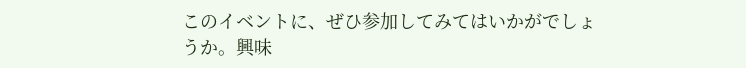このイベントに、ぜひ参加してみてはいかがでしょうか。興味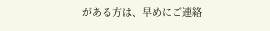がある方は、早めにご連絡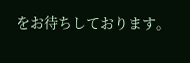をお待ちしております。